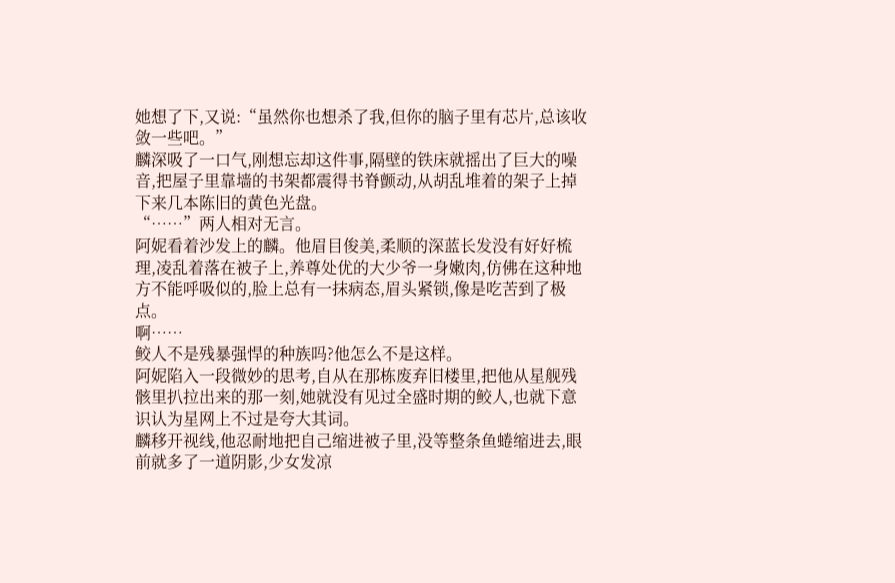她想了下,又说:“虽然你也想杀了我,但你的脑子里有芯片,总该收敛一些吧。”
麟深吸了一口气,刚想忘却这件事,隔壁的铁床就摇出了巨大的噪音,把屋子里靠墙的书架都震得书脊颤动,从胡乱堆着的架子上掉下来几本陈旧的黄色光盘。
“……”两人相对无言。
阿妮看着沙发上的麟。他眉目俊美,柔顺的深蓝长发没有好好梳理,凌乱着落在被子上,养尊处优的大少爷一身嫩肉,仿佛在这种地方不能呼吸似的,脸上总有一抹病态,眉头紧锁,像是吃苦到了极点。
啊……
鲛人不是残暴强悍的种族吗?他怎么不是这样。
阿妮陷入一段微妙的思考,自从在那栋废弃旧楼里,把他从星舰残骸里扒拉出来的那一刻,她就没有见过全盛时期的鲛人,也就下意识认为星网上不过是夸大其词。
麟移开视线,他忍耐地把自己缩进被子里,没等整条鱼蜷缩进去,眼前就多了一道阴影,少女发凉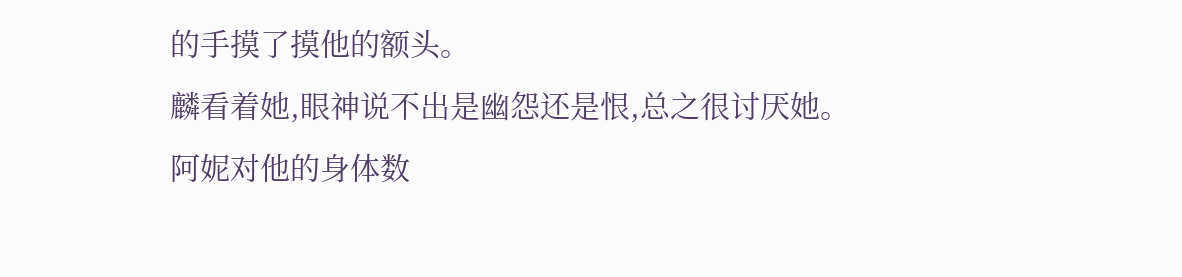的手摸了摸他的额头。
麟看着她,眼神说不出是幽怨还是恨,总之很讨厌她。
阿妮对他的身体数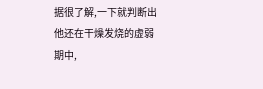据很了解,一下就判断出他还在干燥发烧的虚弱期中,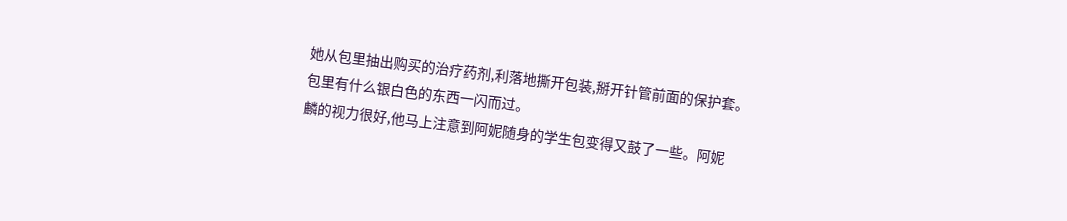她从包里抽出购买的治疗药剂,利落地撕开包装,掰开针管前面的保护套。
包里有什么银白色的东西一闪而过。
麟的视力很好,他马上注意到阿妮随身的学生包变得又鼓了一些。阿妮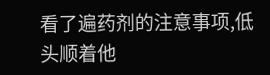看了遍药剂的注意事项,低头顺着他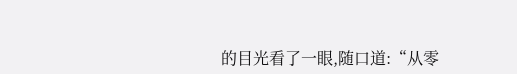的目光看了一眼,随口道:“从零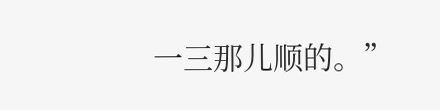一三那儿顺的。”